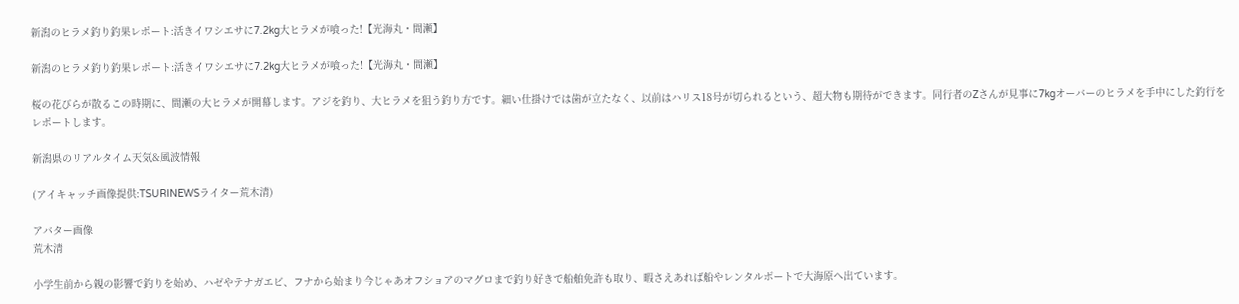新潟のヒラメ釣り釣果レポート:活きイワシエサに7.2kg大ヒラメが喰った!【光海丸・間瀬】

新潟のヒラメ釣り釣果レポート:活きイワシエサに7.2kg大ヒラメが喰った!【光海丸・間瀬】

桜の花びらが散るこの時期に、間瀬の大ヒラメが開幕します。アジを釣り、大ヒラメを狙う釣り方です。細い仕掛けでは歯が立たなく、以前はハリス18号が切られるという、超大物も期待ができます。同行者のZさんが見事に7kgオーバーのヒラメを手中にした釣行をレポートします。

新潟県のリアルタイム天気&風波情報

(アイキャッチ画像提供:TSURINEWSライター荒木清)

アバター画像
荒木清

小学生前から親の影響で釣りを始め、ハゼやテナガエビ、フナから始まり今じゃあオフショアのマグロまで釣り好きで船舶免許も取り、暇さえあれば船やレンタルボートで大海原へ出ています。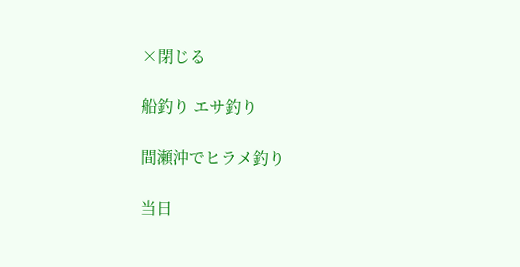×閉じる

船釣り エサ釣り

間瀬沖でヒラメ釣り

当日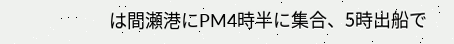は間瀬港にPM4時半に集合、5時出船で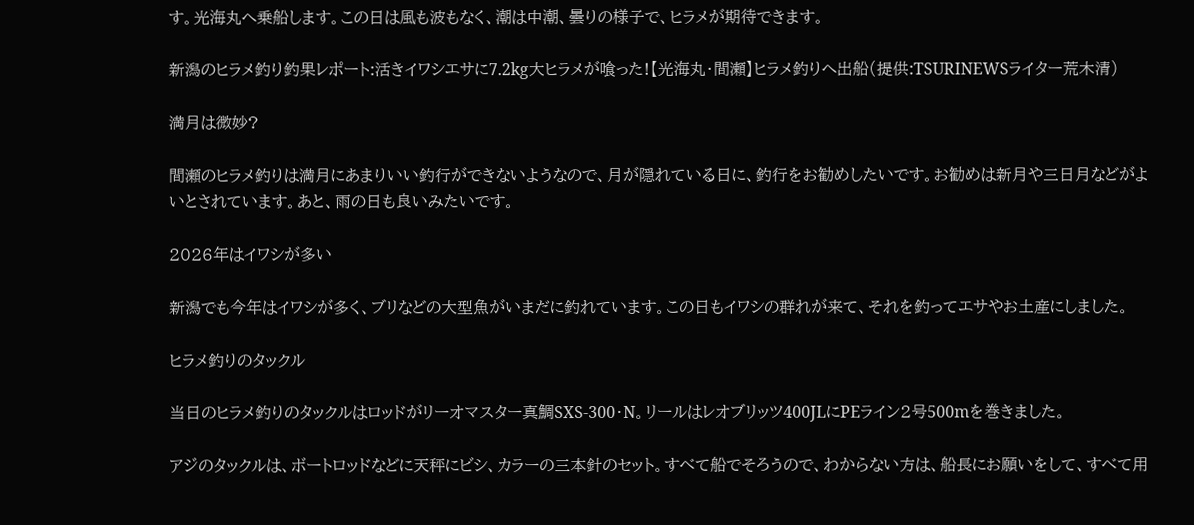す。光海丸へ乗船します。この日は風も波もなく、潮は中潮、曇りの様子で、ヒラメが期待できます。

新潟のヒラメ釣り釣果レポート:活きイワシエサに7.2kg大ヒラメが喰った!【光海丸・間瀬】ヒラメ釣りへ出船(提供:TSURINEWSライター荒木清)

満月は微妙?

間瀬のヒラメ釣りは満月にあまりいい釣行ができないようなので、月が隠れている日に、釣行をお勧めしたいです。お勧めは新月や三日月などがよいとされています。あと、雨の日も良いみたいです。

2026年はイワシが多い

新潟でも今年はイワシが多く、ブリなどの大型魚がいまだに釣れています。この日もイワシの群れが来て、それを釣ってエサやお土産にしました。

ヒラメ釣りのタックル

当日のヒラメ釣りのタックルはロッドがリーオマスター真鯛SXS-300・N。リールはレオブリッツ400JLにPEライン2号500mを巻きました。

アジのタックルは、ボートロッドなどに天秤にビシ、カラーの三本針のセット。すべて船でそろうので、わからない方は、船長にお願いをして、すべて用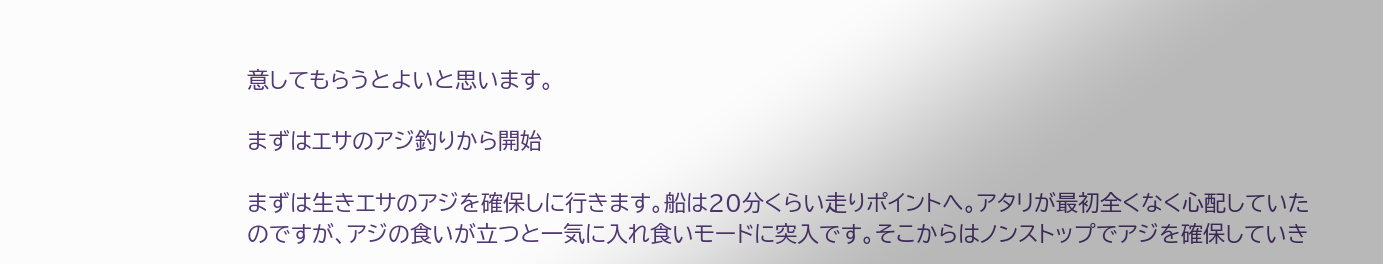意してもらうとよいと思います。

まずはエサのアジ釣りから開始

まずは生きエサのアジを確保しに行きます。船は20分くらい走りポイントへ。アタリが最初全くなく心配していたのですが、アジの食いが立つと一気に入れ食いモードに突入です。そこからはノンストップでアジを確保していき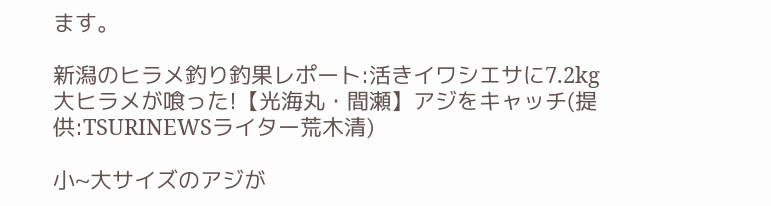ます。

新潟のヒラメ釣り釣果レポート:活きイワシエサに7.2kg大ヒラメが喰った!【光海丸・間瀬】アジをキャッチ(提供:TSURINEWSライター荒木清)

小~大サイズのアジが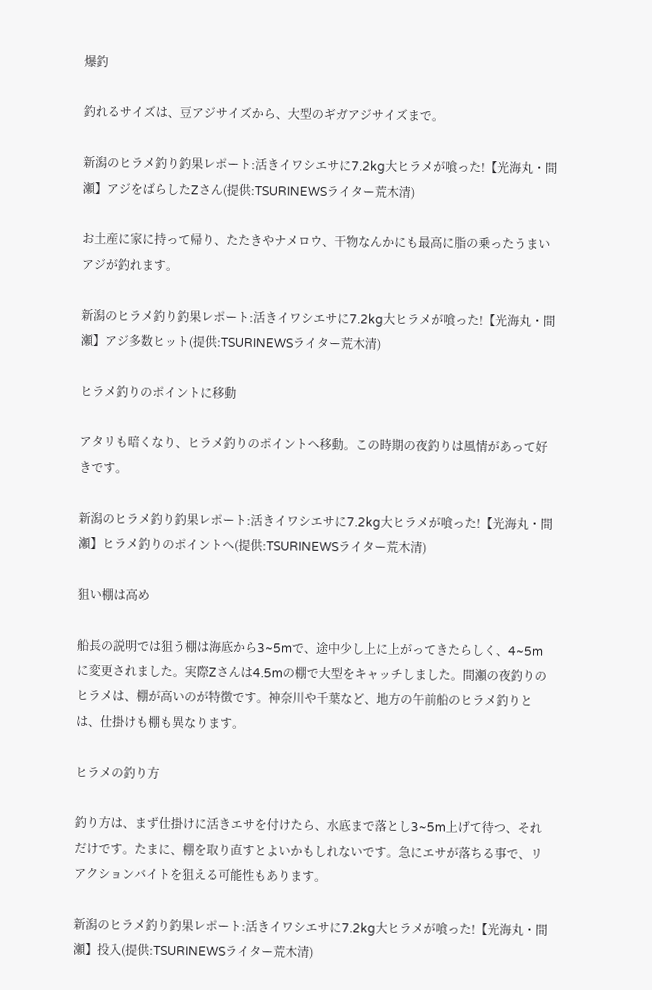爆釣

釣れるサイズは、豆アジサイズから、大型のギガアジサイズまで。

新潟のヒラメ釣り釣果レポート:活きイワシエサに7.2kg大ヒラメが喰った!【光海丸・間瀬】アジをばらしたZさん(提供:TSURINEWSライター荒木清)

お土産に家に持って帰り、たたきやナメロウ、干物なんかにも最高に脂の乗ったうまいアジが釣れます。

新潟のヒラメ釣り釣果レポート:活きイワシエサに7.2kg大ヒラメが喰った!【光海丸・間瀬】アジ多数ヒット(提供:TSURINEWSライター荒木清)

ヒラメ釣りのポイントに移動

アタリも暗くなり、ヒラメ釣りのポイントへ移動。この時期の夜釣りは風情があって好きです。

新潟のヒラメ釣り釣果レポート:活きイワシエサに7.2kg大ヒラメが喰った!【光海丸・間瀬】ヒラメ釣りのポイントへ(提供:TSURINEWSライター荒木清)

狙い棚は高め

船長の説明では狙う棚は海底から3~5mで、途中少し上に上がってきたらしく、4~5mに変更されました。実際Zさんは4.5mの棚で大型をキャッチしました。間瀬の夜釣りのヒラメは、棚が高いのが特徴です。神奈川や千葉など、地方の午前船のヒラメ釣りとは、仕掛けも棚も異なります。

ヒラメの釣り方

釣り方は、まず仕掛けに活きエサを付けたら、水底まで落とし3~5m上げて待つ、それだけです。たまに、棚を取り直すとよいかもしれないです。急にエサが落ちる事で、リアクションバイトを狙える可能性もあります。

新潟のヒラメ釣り釣果レポート:活きイワシエサに7.2kg大ヒラメが喰った!【光海丸・間瀬】投入(提供:TSURINEWSライター荒木清)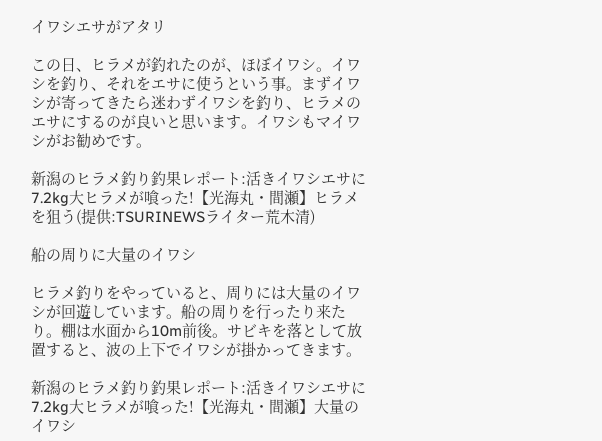イワシエサがアタリ

この日、ヒラメが釣れたのが、ほぼイワシ。イワシを釣り、それをエサに使うという事。まずイワシが寄ってきたら迷わずイワシを釣り、ヒラメのエサにするのが良いと思います。イワシもマイワシがお勧めです。

新潟のヒラメ釣り釣果レポート:活きイワシエサに7.2kg大ヒラメが喰った!【光海丸・間瀬】ヒラメを狙う(提供:TSURINEWSライター荒木清)

船の周りに大量のイワシ

ヒラメ釣りをやっていると、周りには大量のイワシが回遊しています。船の周りを行ったり来たり。棚は水面から10m前後。サビキを落として放置すると、波の上下でイワシが掛かってきます。

新潟のヒラメ釣り釣果レポート:活きイワシエサに7.2kg大ヒラメが喰った!【光海丸・間瀬】大量のイワシ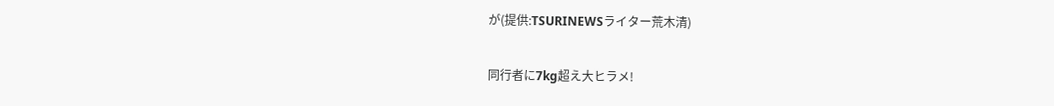が(提供:TSURINEWSライター荒木清)

同行者に7kg超え大ヒラメ!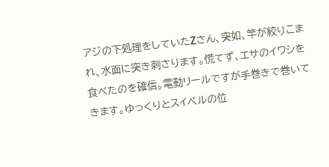アジの下処理をしていたZさん、突如、竿が絞りこまれ、水面に突き刺さります。慌てず、エサのイワシを食べたのを確信。電動リールですが手巻きで巻いてきます。ゆっくりとスイベルの位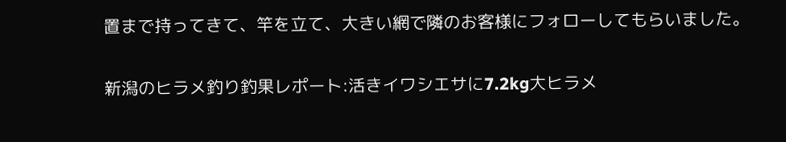置まで持ってきて、竿を立て、大きい網で隣のお客様にフォローしてもらいました。

新潟のヒラメ釣り釣果レポート:活きイワシエサに7.2kg大ヒラメ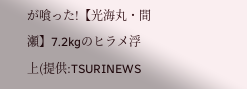が喰った!【光海丸・間瀬】7.2kgのヒラメ浮上(提供:TSURINEWS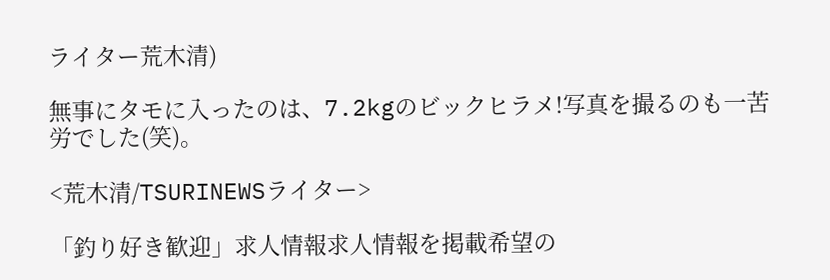ライター荒木清)

無事にタモに入ったのは、7.2kgのビックヒラメ!写真を撮るのも一苦労でした(笑)。

<荒木清/TSURINEWSライター>

「釣り好き歓迎」求人情報求人情報を掲載希望の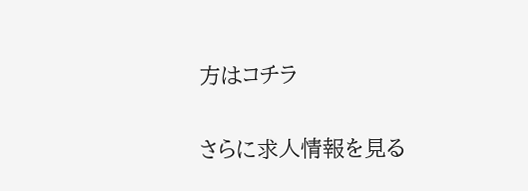方はコチラ

さらに求人情報を見る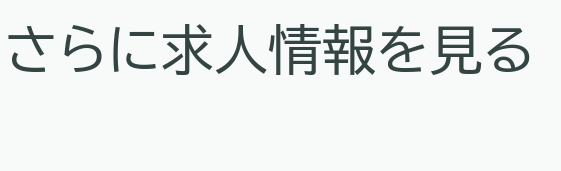さらに求人情報を見る